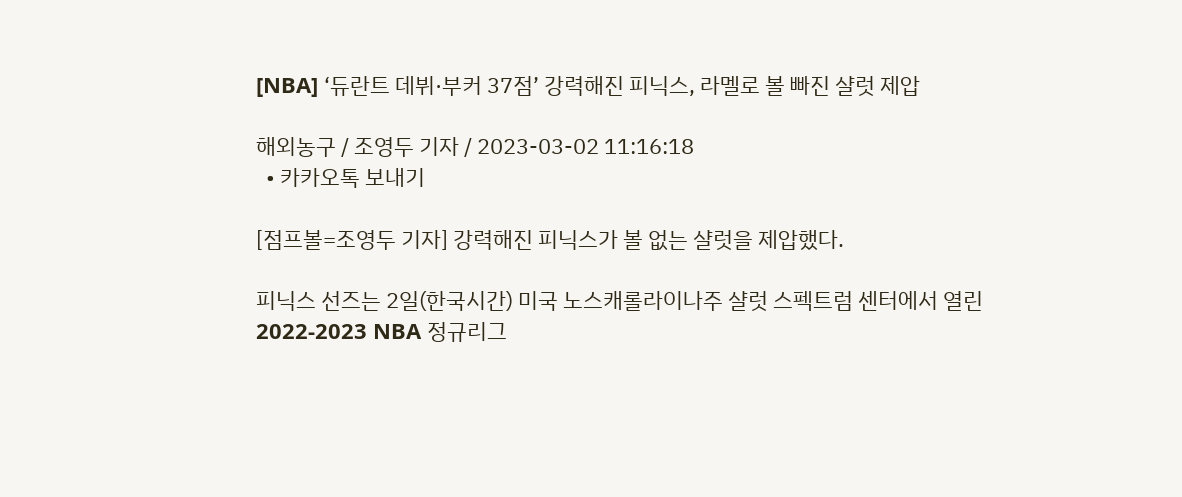[NBA] ‘듀란트 데뷔·부커 37점’ 강력해진 피닉스, 라멜로 볼 빠진 샬럿 제압

해외농구 / 조영두 기자 / 2023-03-02 11:16:18
  • 카카오톡 보내기

[점프볼=조영두 기자] 강력해진 피닉스가 볼 없는 샬럿을 제압했다.

피닉스 선즈는 2일(한국시간) 미국 노스캐롤라이나주 샬럿 스펙트럼 센터에서 열린 2022-2023 NBA 정규리그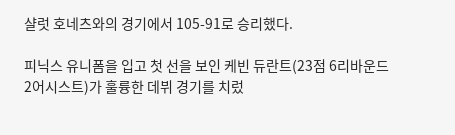샬럿 호네츠와의 경기에서 105-91로 승리했다.

피닉스 유니폼을 입고 첫 선을 보인 케빈 듀란트(23점 6리바운드 2어시스트)가 훌륭한 데뷔 경기를 치렀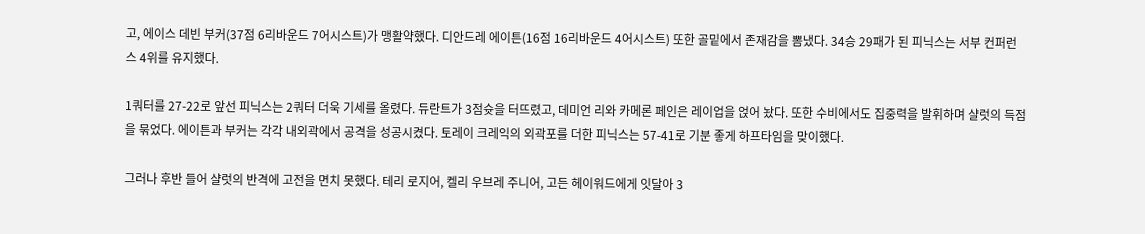고, 에이스 데빈 부커(37점 6리바운드 7어시스트)가 맹활약했다. 디안드레 에이튼(16점 16리바운드 4어시스트) 또한 골밑에서 존재감을 뽐냈다. 34승 29패가 된 피닉스는 서부 컨퍼런스 4위를 유지했다.

1쿼터를 27-22로 앞선 피닉스는 2쿼터 더욱 기세를 올렸다. 듀란트가 3점슛을 터뜨렸고, 데미언 리와 카메론 페인은 레이업을 얹어 놨다. 또한 수비에서도 집중력을 발휘하며 샬럿의 득점을 묶었다. 에이튼과 부커는 각각 내외곽에서 공격을 성공시켰다. 토레이 크레익의 외곽포를 더한 피닉스는 57-41로 기분 좋게 하프타임을 맞이했다.

그러나 후반 들어 샬럿의 반격에 고전을 면치 못했다. 테리 로지어, 켈리 우브레 주니어, 고든 헤이워드에게 잇달아 3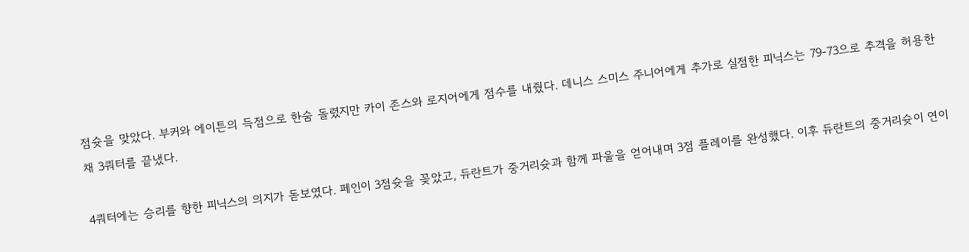점슛을 맞았다. 부커와 에이튼의 득점으로 한숨 돌렸지만 카이 존스와 로지어에게 점수를 내줬다. 데니스 스미스 주니어에게 추가로 실점한 피닉스는 79-73으로 추격을 허용한 채 3쿼터를 끝냈다.

4쿼터에는 승리를 향한 피닉스의 의지가 돋보였다. 페인이 3점슛을 꽂았고, 듀란트가 중거리슛과 함께 파울을 얻어내며 3점 플레이를 완성했다. 이후 듀란트의 중거리슛이 연이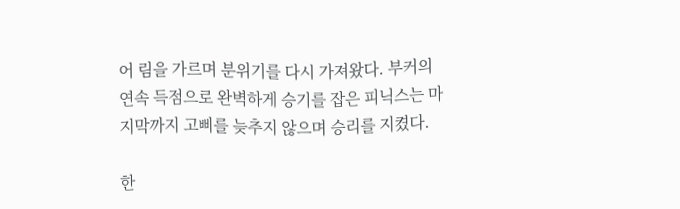어 림을 가르며 분위기를 다시 가져왔다. 부커의 연속 득점으로 완벽하게 승기를 잡은 피닉스는 마지막까지 고삐를 늦추지 않으며 승리를 지켰다.

한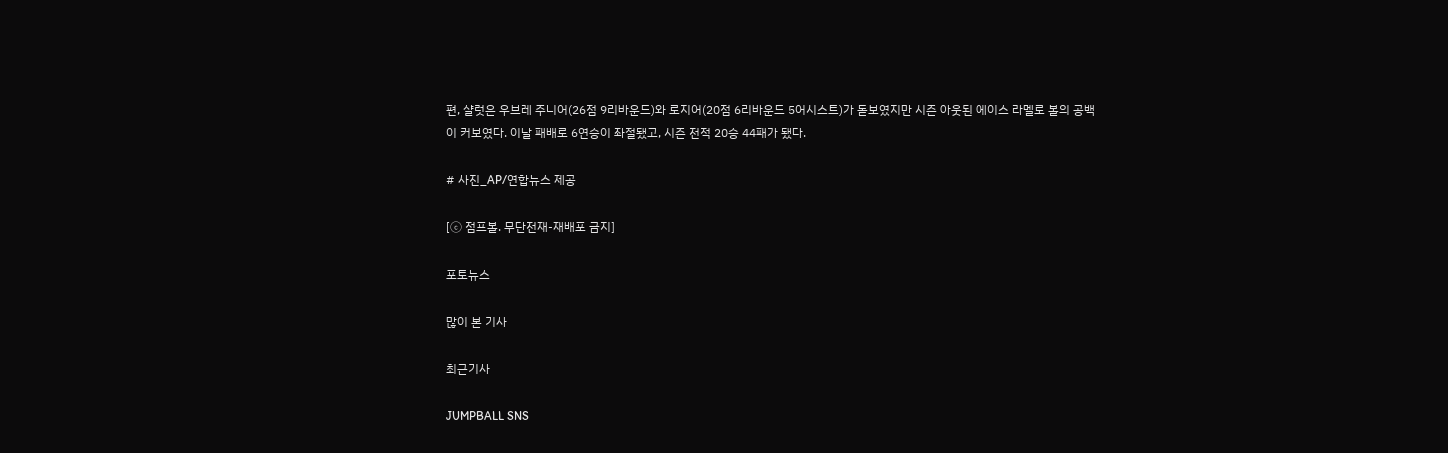편, 샬럿은 우브레 주니어(26점 9리바운드)와 로지어(20점 6리바운드 5어시스트)가 돋보였지만 시즌 아웃된 에이스 라멜로 볼의 공백이 커보였다. 이날 패배로 6연승이 좌절됐고, 시즌 전적 20승 44패가 됐다.

# 사진_AP/연합뉴스 제공

[ⓒ 점프볼. 무단전재-재배포 금지]

포토뉴스

많이 본 기사

최근기사

JUMPBALL SNS